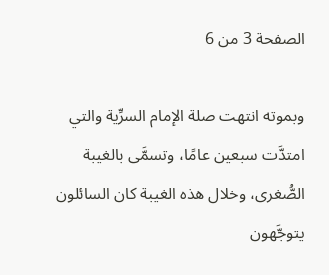الصفحة 3 من 6

وبموته انتهت صلة الإمام السرِّية والتي امتدَّت سبعين عامًا، وتسمَّى بالغيبة الصُّغرى، وخلال هذه الغيبة كان السائلون يتوجَّهون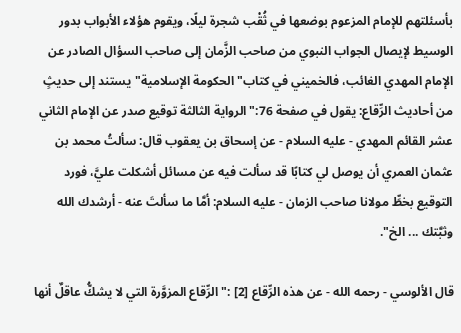بأسئلتهم للإمام المزعوم بوضعها في ثُقْب شجرة ليلًا، ويقوم هؤلاء الأبواب بدور الوسيط لإيصال الجواب النبوي من صاحب الزَّمان إلى صاحب السؤال الصادر عن الإمام المهدي الغائب، فالخميني في كتاب"الحكومة الإسلامية"يستند إلى حديثٍ من أحاديث الرِّقاع: يقول في صفحة 76:"الرواية الثالثة توقيع صدر عن الإمام الثاني عشر القائم المهدي - عليه السلام - عن إسحاق بن يعقوب قال: سألتُ محمد بن عثمان العمري أن يوصل لي كتابًا قد سألت فيه عن مسائل أشكلت عليَّ، فورد التوقيع بخطِّ مولانا صاحب الزمان - عليه السلام: أمَّا ما سألتَ عنه - أرشدك الله وثبَّتك ... الخ".

قال الألوسي - رحمه الله - عن هذه الرِّقاع [2] :"الرِّقاع المزوَّرة التي لا يشكُّ عاقلٌ أنها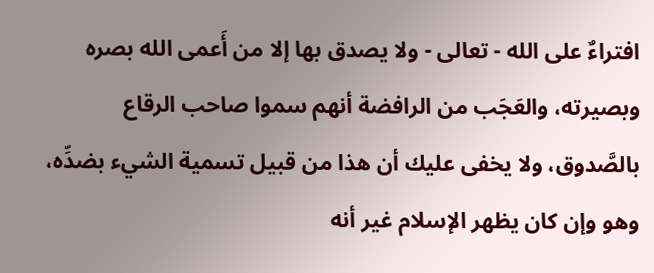افتراءٌ على الله - تعالى - ولا يصدق بها إلا من أَعمى الله بصره وبصيرته، والعَجَب من الرافضة أنهم سموا صاحب الرقاع بالصَّدوق، ولا يخفى عليك أن هذا من قبيل تسمية الشيء بضدِّه، وهو وإن كان يظهر الإسلام غير أنه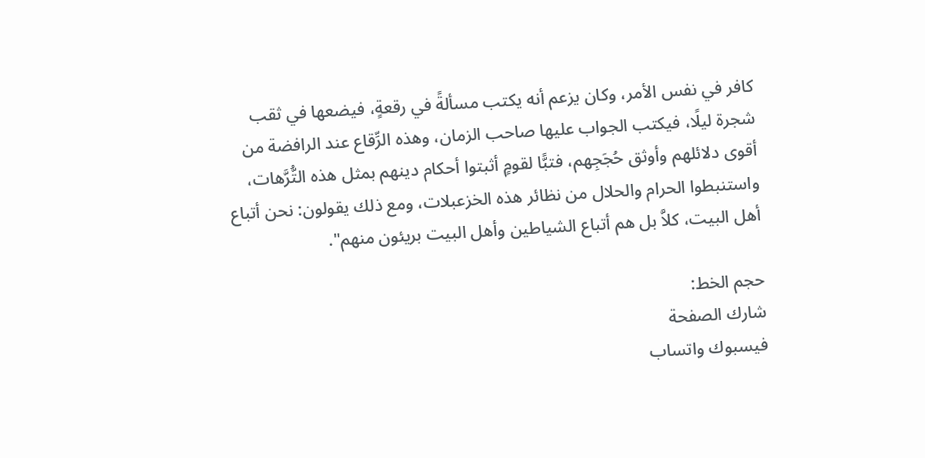كافر في نفس الأمر، وكان يزعم أنه يكتب مسألةً في رقعةٍ، فيضعها في ثقب شجرة ليلًا، فيكتب الجواب عليها صاحب الزمان، وهذه الرِّقاع عند الرافضة من أقوى دلائلهم وأوثق حُجَجِهم، فتبًّا لقومٍ أثبتوا أحكام دينهم بمثل هذه التُّرَّهات، واستنبطوا الحرام والحلال من نظائر هذه الخزعبلات، ومع ذلك يقولون: نحن أتباع أهل البيت، كلاَّ بل هم أتباع الشياطين وأهل البيت بريئون منهم".

حجم الخط:
شارك الصفحة
فيسبوك واتساب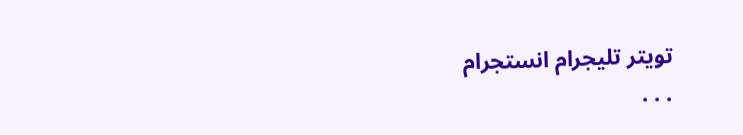تويتر تليجرام انستجرام
. . .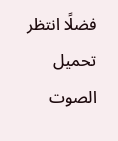فضلًا انتظر تحميل الصوت